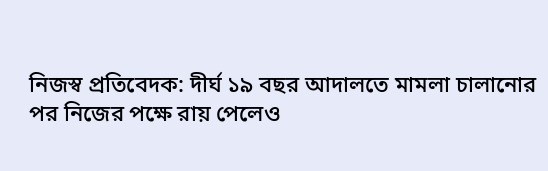নিজস্ব প্রতিবেদক: দীর্ঘ ১৯ বছর আদালতে মামলা চালানোর পর নিজের পক্ষে রায় পেলেও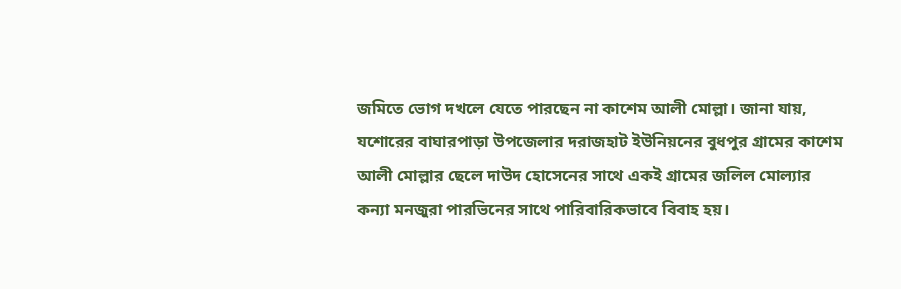জমিতে ভোগ দখলে যেতে পারছেন না কাশেম আলী মোল্লা। জানা যায়, যশোরের বাঘারপাড়া উপজেলার দরাজহাট ইউনিয়নের বুধপুর গ্রামের কাশেম আলী মোল্লার ছেলে দাউদ হোসেনের সাথে একই গ্রামের জলিল মোল্যার কন্যা মনজুরা পারভিনের সাথে পারিবারিকভাবে বিবাহ হয়।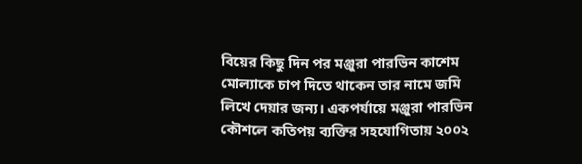বিয়ের কিছু দিন পর মঞ্জুরা পারভিন কাশেম মোল্যাকে চাপ দিতে থাকেন তার নামে জমি লিখে দেয়ার জন্য। একপর্যায়ে মঞ্জুরা পারভিন কৌশলে কতিপয় ব্যক্তির সহযোগিতায় ২০০২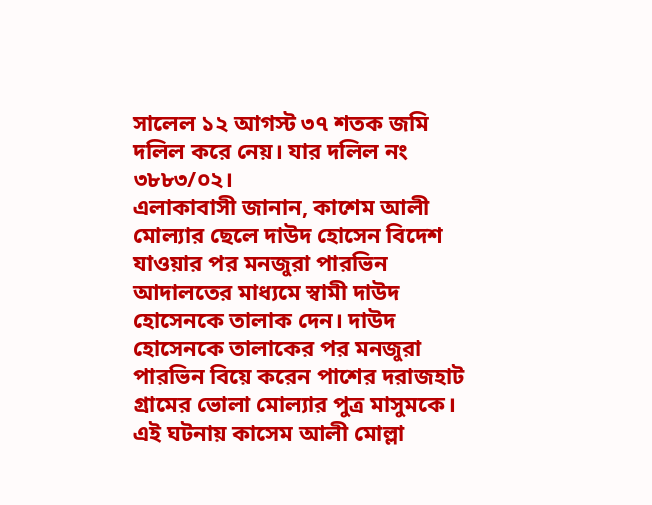সালেল ১২ আগস্ট ৩৭ শতক জমি দলিল করে নেয়। যার দলিল নং ৩৮৮৩/০২।
এলাকাবাসী জানান, কাশেম আলী মোল্যার ছেলে দাউদ হোসেন বিদেশ যাওয়ার পর মনজুরা পারভিন আদালতের মাধ্যমে স্বামী দাউদ হোসেনকে তালাক দেন। দাউদ হোসেনকে তালাকের পর মনজুরা পারভিন বিয়ে করেন পাশের দরাজহাট গ্রামের ভোলা মোল্যার পুত্র মাসুমকে।
এই ঘটনায় কাসেম আলী মোল্লা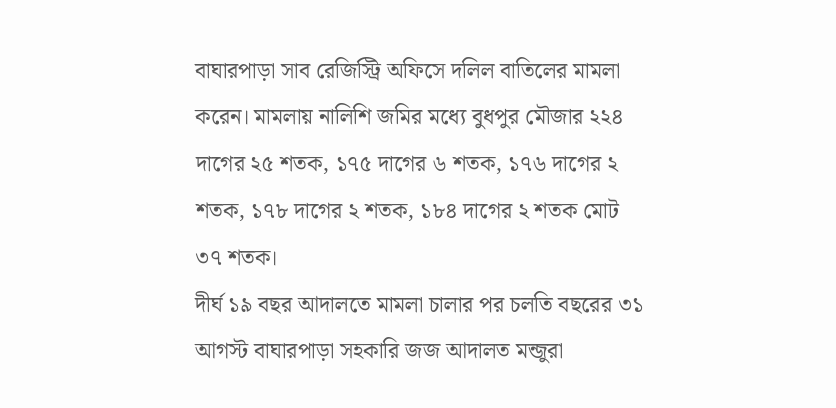বাঘারপাড়া সাব রেজিস্ট্রি অফিসে দলিল বাতিলের মামলা করেন। মামলায় নালিশি জমির মধ্যে বুধপুর মৌজার ২২৪ দাগের ২৫ শতক, ১৭৫ দাগের ৬ শতক, ১৭৬ দাগের ২ শতক, ১৭৮ দাগের ২ শতক, ১৮৪ দাগের ২ শতক মোট ৩৭ শতক।
দীর্ঘ ১৯ বছর আদালতে মামলা চালার পর চলতি বছরের ৩১ আগস্ট বাঘারপাড়া সহকারি জজ আদালত মন্জুরা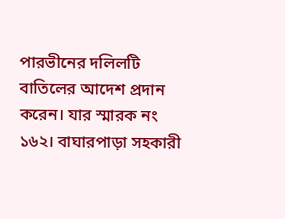পারভীনের দলিলটি বাতিলের আদেশ প্রদান করেন। যার স্মারক নং ১৬২। বাঘারপাড়া সহকারী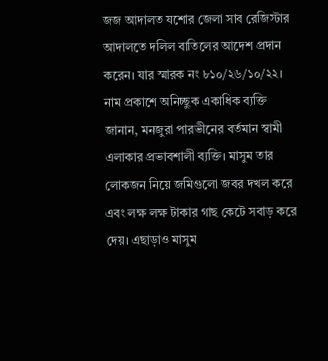জজ আদালত যশোর জেলা সাব রেজিস্টার আদালতে দলিল বাতিলের আদেশ প্রদান করেন। যার স্মারক নং ৮১০/২৬/১০/২২।
নাম প্রকাশে অনিচ্ছুক একাধিক ব্যক্তি জানান, মনজুরা পারভীনের বর্তমান স্বামী এলাকার প্রভাবশালী ব্যক্তি। মাসুম তার লোকজন নিয়ে জমিগুলো জবর দখল করে এবং লক্ষ লক্ষ টাকার গাছ কেটে সবাড় করে দেয়। এছাড়াও মাসুম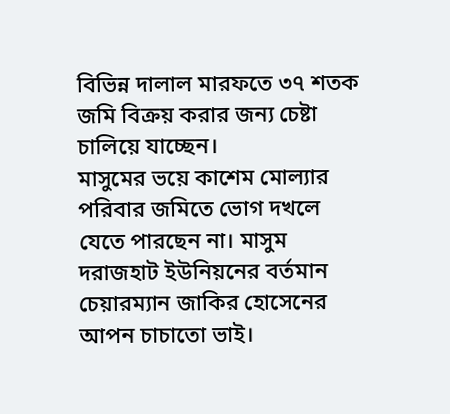বিভিন্ন দালাল মারফতে ৩৭ শতক জমি বিক্রয় করার জন্য চেষ্টা চালিয়ে যাচ্ছেন।
মাসুমের ভয়ে কাশেম মোল্যার পরিবার জমিতে ভোগ দখলে যেতে পারছেন না। মাসুম দরাজহাট ইউনিয়নের বর্তমান চেয়ারম্যান জাকির হোসেনের আপন চাচাতো ভাই।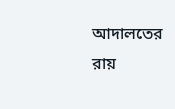আদালতের রায়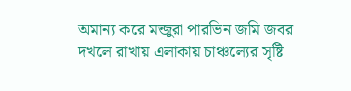অমান্য করে মন্জুরা পারভিন জমি জবর দখলে রাখায় এলাকায় চাঞ্চল্যের সৃষ্টি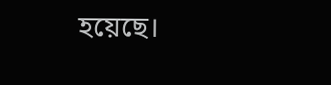হয়েছে।